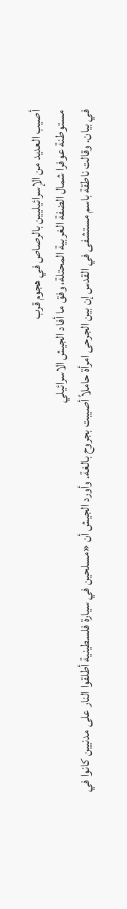أصيب العديد من الإسرائيليين بالرصاص في هجوم قرب
مستوطنة عوفرا شمال الضفة الغربية المحتلة، وفق ما أفاد الجيش الاسرائيلي
في بيان. وقالت ناطقة باسم مستشفى في القدس إن بين الجرحى امرأة حاملاً أصيبت بجروح بالغة. وأورد الجيش أن «مسلحين في سيارة فلسطينية أطلقوا النار على مدنيين كانوا في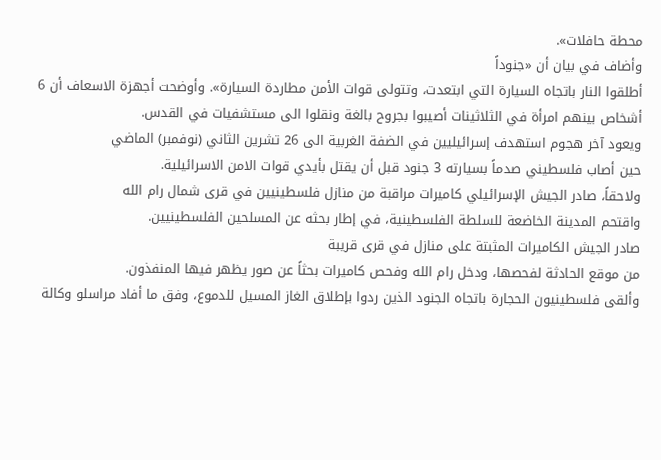محطة حافلات».
وأضاف في بيان أن «جنوداً
أطلقوا النار باتجاه السيارة التي ابتعدت، وتتولى قوات الأمن مطاردة السيارة». وأوضحت أجهزة الاسعاف أن 6 أشخاص بينهم امرأة في الثلاثينات أصيبوا بجروح بالغة ونقلوا الى مستشفيات في القدس.
ويعود آخر هجوم استهدف إسرائيليين في الضفة الغربية الى 26 تشرين الثاني (نوفمبر) الماضي
حين أصاب فلسطيني صدماً بسيارته 3 جنود قبل أن يقتل بأيدي قوات الامن الاسرائيلية.
ولاحقاً، صادر الجيش الإسرائيلي كاميرات مراقبة من منازل فلسطينيين في قرى شمال رام الله
واقتحم المدينة الخاضعة للسلطة الفلسطينية، في إطار بحثه عن المسلحين الفلسطينيين.
صادر الجيش الكاميرات المثبتة على منازل في قرى قريبة
من موقع الحادثة لفحصها، ودخل رام الله وفحص كاميرات بحثاً عن صور يظهر فيها المنفذون.
وألقى فلسطينيون الحجارة باتجاه الجنود الذين ردوا بإطلاق الغاز المسيل للدموع، وفق ما أفاد مراسلو وكالة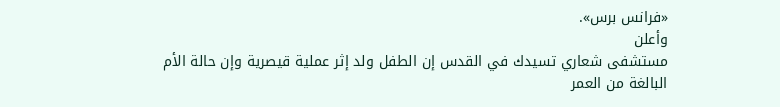«فرانس برس».
وأعلن
مستشفى شعاري تسيدك في القدس إن الطفل ولد إثر عملية قيصرية وإن حالة الأم
البالغة من العمر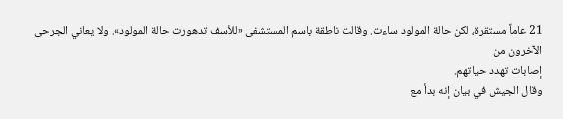21 عاماً مستقرة، لكن حالة المولود ساءت. وقالت ناطقة باسم المستشفى «للأسف تدهورت حالة المولود». ولا يعاني الجرحى الآخرون من
إصابات تهدد حياتهم.
وقال الجيش في بيان إنه بدأ مع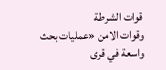قوات الشرطة
وقوات الامن «عمليات بحث واسعة في قرى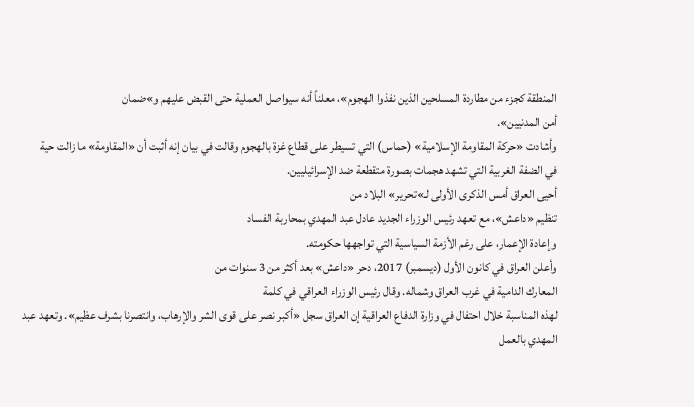المنطقة كجزء من مطاردة المسلحين الذين نفذوا الهجوم»، معلناً أنه سيواصل العملية حتى القبض عليهم و»ضمان
أمن المدنيين».
وأشادت «حركة المقاومة الإسلامية» (حماس) التي تسيطر على قطاع غزة بالهجوم وقالت في بيان إنه أثبت أن «المقاومة» ما زالت حية
في الضفة الغربية التي تشهد هجمات بصورة متقطعة ضد الإسرائيليين.
أحيى العراق أمس الذكرى الأولى لـ»تحرير» البلاد من
تنظيم «داعش»، مع تعهد رئيس الوزراء الجديد عادل عبد المهدي بمحاربة الفساد
وإعادة الإعمار، على رغم الأزمة السياسية التي تواجهها حكومته.
وأعلن العراق في كانون الأول (ديسمبر) 2017، دحر «داعش» بعد أكثر من 3 سنوات من
المعارك الدامية في غرب العراق وشماله. وقال رئيس الوزراء العراقي في كلمة
لهذه المناسبة خلال احتفال في وزارة الدفاع العراقية إن العراق سجل «أكبر نصر على قوى الشر والإرهاب، وانتصرنا بشرف عظيم». وتعهد عبد المهدي بالعمل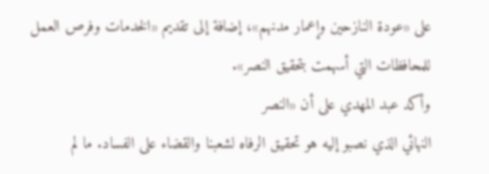على «عودة النازحين وإعمار مدنهم»، إضافة إلى تقديم «الخدمات وفرص العمل للمحافظات التي أسهمت بتحقيق النصر».
وأكد عبد المهدي على أن «النصر
النهائي الذي نصبو إليه هو تحقيق الرفاه لشعبنا والقضاء على الفساد. ما لم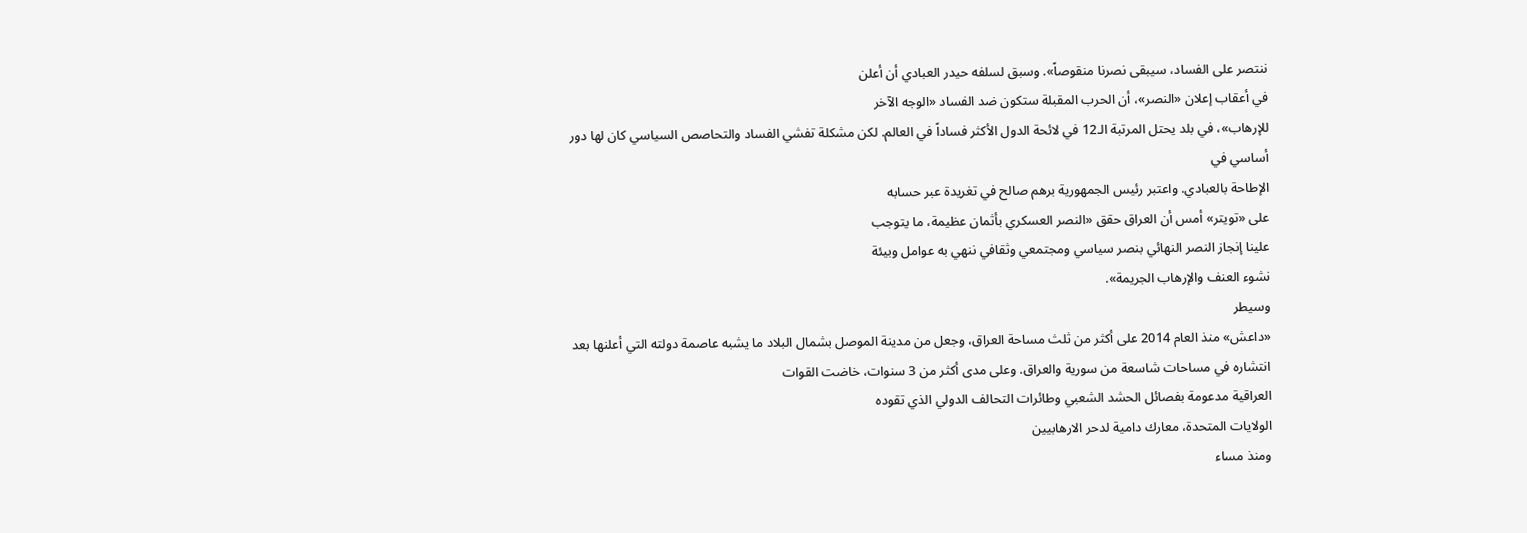ننتصر على الفساد، سيبقى نصرنا منقوصاً». وسبق لسلفه حيدر العبادي أن أعلن
في أعقاب إعلان «النصر»، أن الحرب المقبلة ستكون ضد الفساد «الوجه الآخر
للإرهاب»، في بلد يحتل المرتبة الـ12 في لائحة الدول الأكثر فساداً في العالم. لكن مشكلة تفشي الفساد والتحاصص السياسي كان لها دور أساسي في
الإطاحة بالعبادي. واعتبر رئيس الجمهورية برهم صالح في تغريدة عبر حسابه
على «تويتر» أمس أن العراق حقق «النصر العسكري بأثمان عظيمة، ما يتوجب
علينا إنجاز النصر النهائي بنصر سياسي ومجتمعي وثقافي ننهي به عوامل وبيئة
نشوء العنف والإرهاب الجريمة».
وسيطر
«داعش» منذ العام 2014 على أكثر من ثلث مساحة العراق، وجعل من مدينة الموصل بشمال البلاد ما يشبه عاصمة دولته التي أعلنها بعد انتشاره في مساحات شاسعة من سورية والعراق. وعلى مدى أكثر من 3 سنوات، خاضت القوات
العراقية مدعومة بفصائل الحشد الشعبي وطائرات التحالف الدولي الذي تقوده
الولايات المتحدة، معارك دامية لدحر الارهابيين
ومنذ مساء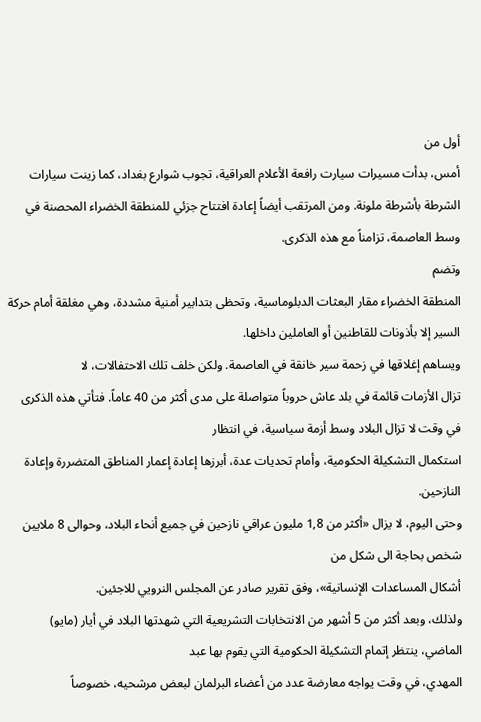أول من
أمس، بدأت مسيرات سيارت رافعة الأعلام العراقية، تجوب شوارع بغداد، كما زينت سيارات الشرطة بأشرطة ملونة. ومن المرتقب أيضاً إعادة افتتاح جزئي للمنطقة الخضراء المحصنة في وسط العاصمة، تزامناً مع هذه الذكرى.
وتضم
المنطقة الخضراء مقار البعثات الدبلوماسية، وتحظى بتدابير أمنية مشددة، وهي مغلقة أمام حركة السير إلا بأذونات للقاطنين أو العاملين داخلها.
ويساهم إغلاقها في زحمة سير خانقة في العاصمة. ولكن خلف تلك الاحتفالات، لا
تزال الأزمات قائمة في بلد عاش حروباً متواصلة على مدى أكثر من 40 عاماً. فتأتي هذه الذكرى في وقت لا تزال البلاد وسط أزمة سياسية، في انتظار
استكمال التشكيلة الحكومية، وأمام تحديات عدة، أبرزها إعادة إعمار المناطق المتضررة وإعادة النازحين.
وحتى اليوم، لا يزال «أكثر من 1,8 مليون عراقي نازحين في جميع أنحاء البلاد، وحوالى 8 ملايين شخص بحاجة الى شكل من
أشكال المساعدات الإنسانية»، وفق تقرير صادر عن المجلس النرويي للاجئين.
ولذلك، وبعد أكثر من 5 أشهر من الانتخابات التشريعية التي شهدتها البلاد في أيار (مايو) الماضي، ينتظر إتمام التشكيلة الحكومية التي يقوم بها عبد
المهدي، في وقت يواجه معارضة عدد من أعضاء البرلمان لبعض مرشحيه، خصوصاً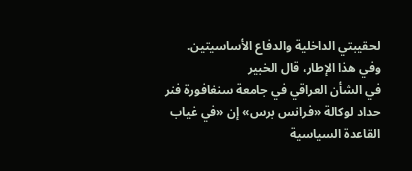لحقيبتي الداخلية والدفاع الأساسيتين.
وفي هذا الإطار، قال الخبير
في الشأن العراقي في جامعة سنغافورة فنر حداد لوكالة «فرانس برس» إن «في غياب القاعدة السياسية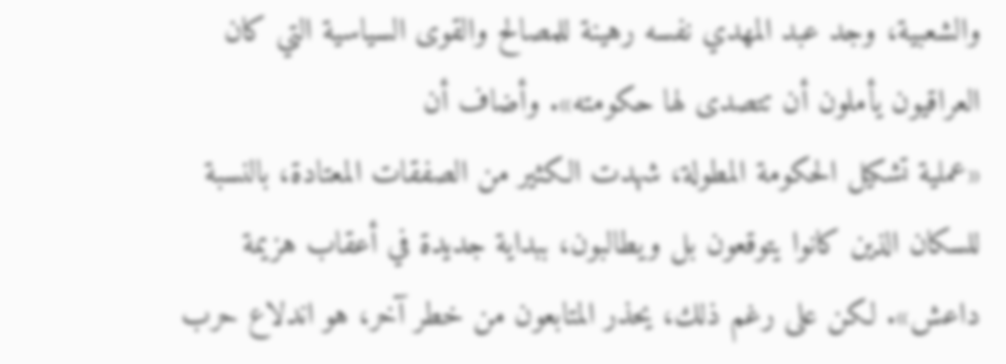والشعبية، وجد عبد المهدي نفسه رهينة للمصالح والقوى السياسية التي كان العراقيون يأملون أن تتصدى لها حكومته». وأضاف أن
«عملية تشكيل الحكومة المطولة، شهدت الكثير من الصفقات المعتادة، بالنسبة للسكان الذين كانوا يتوقعون بل ويطالبون، ببداية جديدة في أعقاب هزيمة داعش». لكن على رغم ذلك، يحذر المتابعون من خطر آخر، هو اندلاع حرب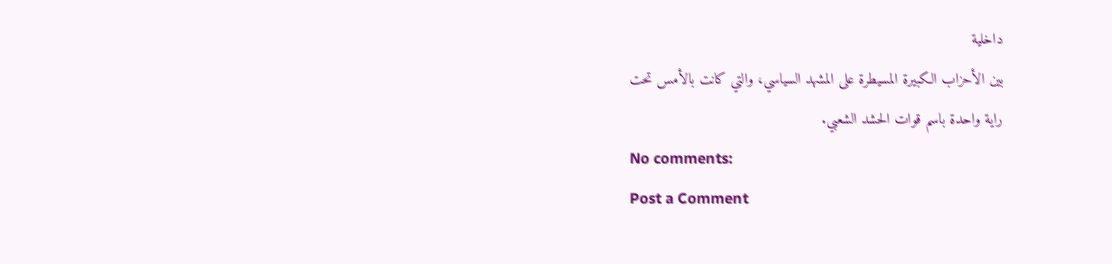داخلية
بين الأحزاب الكبيرة المسيطرة على المشهد السياسي، والتي كانت بالأمس تحت
راية واحدة باسم قوات الحشد الشعبي.
No comments:
Post a Comment